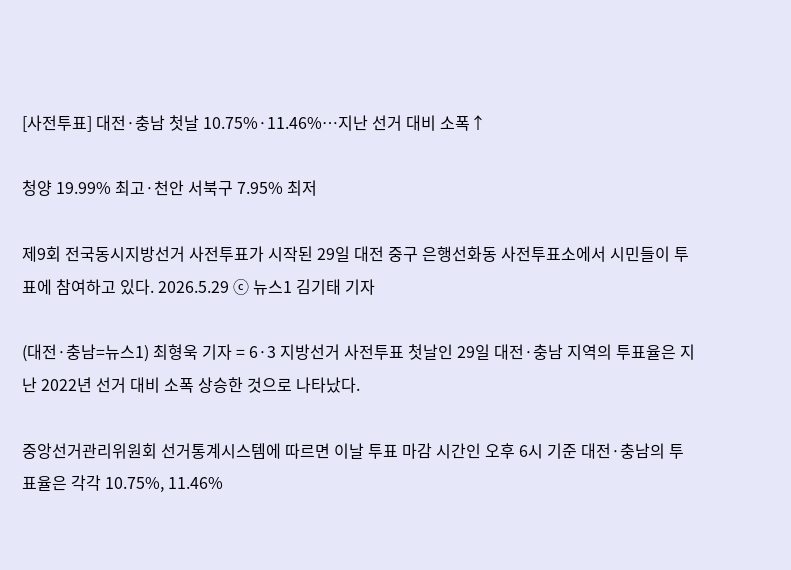[사전투표] 대전·충남 첫날 10.75%·11.46%…지난 선거 대비 소폭↑

청양 19.99% 최고·천안 서북구 7.95% 최저

제9회 전국동시지방선거 사전투표가 시작된 29일 대전 중구 은행선화동 사전투표소에서 시민들이 투표에 참여하고 있다. 2026.5.29 ⓒ 뉴스1 김기태 기자

(대전·충남=뉴스1) 최형욱 기자 = 6·3 지방선거 사전투표 첫날인 29일 대전·충남 지역의 투표율은 지난 2022년 선거 대비 소폭 상승한 것으로 나타났다.

중앙선거관리위원회 선거통계시스템에 따르면 이날 투표 마감 시간인 오후 6시 기준 대전·충남의 투표율은 각각 10.75%, 11.46%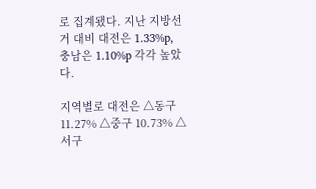로 집계됐다. 지난 지방선거 대비 대전은 1.33%p, 충남은 1.10%p 각각 높았다.

지역별로 대전은 △동구 11.27% △중구 10.73% △서구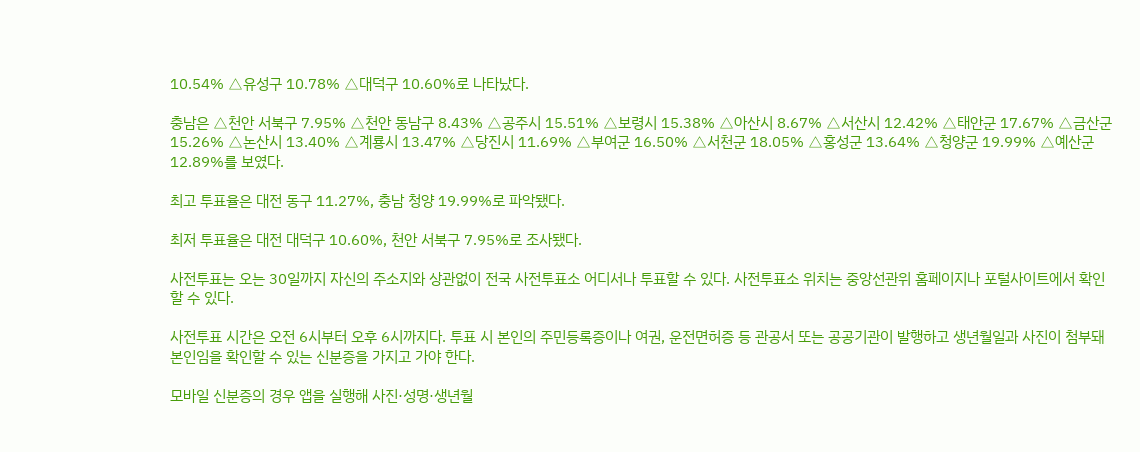10.54% △유성구 10.78% △대덕구 10.60%로 나타났다.

충남은 △천안 서북구 7.95% △천안 동남구 8.43% △공주시 15.51% △보령시 15.38% △아산시 8.67% △서산시 12.42% △태안군 17.67% △금산군 15.26% △논산시 13.40% △계룡시 13.47% △당진시 11.69% △부여군 16.50% △서천군 18.05% △홍성군 13.64% △청양군 19.99% △예산군 12.89%를 보였다.

최고 투표율은 대전 동구 11.27%, 충남 청양 19.99%로 파악됐다.

최저 투표율은 대전 대덕구 10.60%, 천안 서북구 7.95%로 조사됐다.

사전투표는 오는 30일까지 자신의 주소지와 상관없이 전국 사전투표소 어디서나 투표할 수 있다. 사전투표소 위치는 중앙선관위 홈페이지나 포털사이트에서 확인할 수 있다.

사전투표 시간은 오전 6시부터 오후 6시까지다. 투표 시 본인의 주민등록증이나 여권, 운전면허증 등 관공서 또는 공공기관이 발행하고 생년월일과 사진이 첨부돼 본인임을 확인할 수 있는 신분증을 가지고 가야 한다.

모바일 신분증의 경우 앱을 실행해 사진·성명·생년월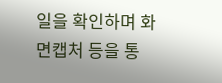일을 확인하며 화면캡처 등을 통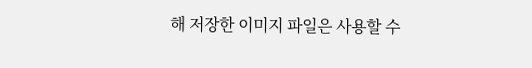해 저장한 이미지 파일은 사용할 수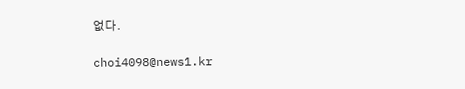없다.

choi4098@news1.kr